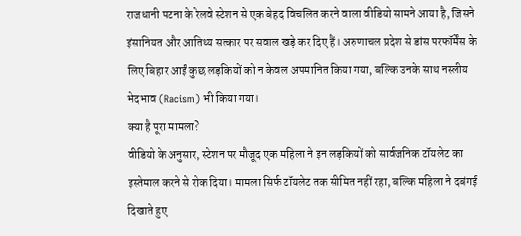राजधानी पटना के रेलवे स्टेशन से एक बेहद विचलित करने वाला वीडियो सामने आया है, जिसने इंसानियत और आतिथ्य सत्कार पर सवाल खड़े कर दिए हैं। अरुणाचल प्रदेश से डांस परफॉर्मेंस के लिए बिहार आईं कुछ लड़कियों को न केवल अपमानित किया गया, बल्कि उनके साथ नस्लीय भेदभाव (Racism) भी किया गया।
क्या है पूरा मामला?
वीडियो के अनुसार, स्टेशन पर मौजूद एक महिला ने इन लड़कियों को सार्वजनिक टॉयलेट का इस्तेमाल करने से रोक दिया। मामला सिर्फ टॉयलेट तक सीमित नहीं रहा, बल्कि महिला ने दबंगई दिखाते हुए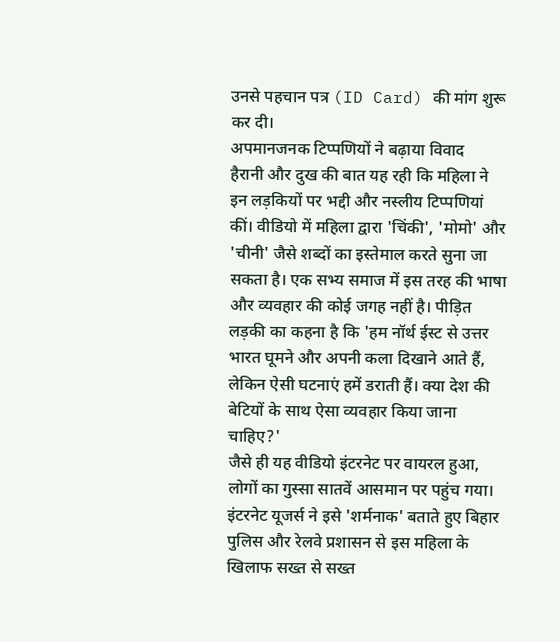उनसे पहचान पत्र (ID Card) की मांग शुरू कर दी।
अपमानजनक टिप्पणियों ने बढ़ाया विवाद
हैरानी और दुख की बात यह रही कि महिला ने इन लड़कियों पर भद्दी और नस्लीय टिप्पणियां कीं। वीडियो में महिला द्वारा 'चिंकी', 'मोमो' और 'चीनी' जैसे शब्दों का इस्तेमाल करते सुना जा सकता है। एक सभ्य समाज में इस तरह की भाषा और व्यवहार की कोई जगह नहीं है। पीड़ित लड़की का कहना है कि 'हम नॉर्थ ईस्ट से उत्तर भारत घूमने और अपनी कला दिखाने आते हैं, लेकिन ऐसी घटनाएं हमें डराती हैं। क्या देश की बेटियों के साथ ऐसा व्यवहार किया जाना चाहिए?'
जैसे ही यह वीडियो इंटरनेट पर वायरल हुआ, लोगों का गुस्सा सातवें आसमान पर पहुंच गया। इंटरनेट यूजर्स ने इसे 'शर्मनाक' बताते हुए बिहार पुलिस और रेलवे प्रशासन से इस महिला के खिलाफ सख्त से सख्त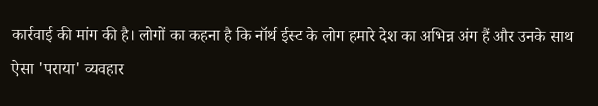कार्रवाई की मांग की है। लोगों का कहना है कि नॉर्थ ईस्ट के लोग हमारे देश का अभिन्न अंग हैं और उनके साथ ऐसा 'पराया' व्यवहार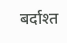बर्दाश्त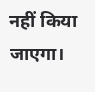नहीं किया जाएगा।